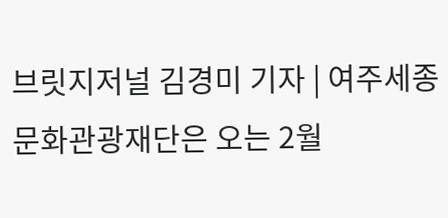브릿지저널 김경미 기자 | 여주세종문화관광재단은 오는 2월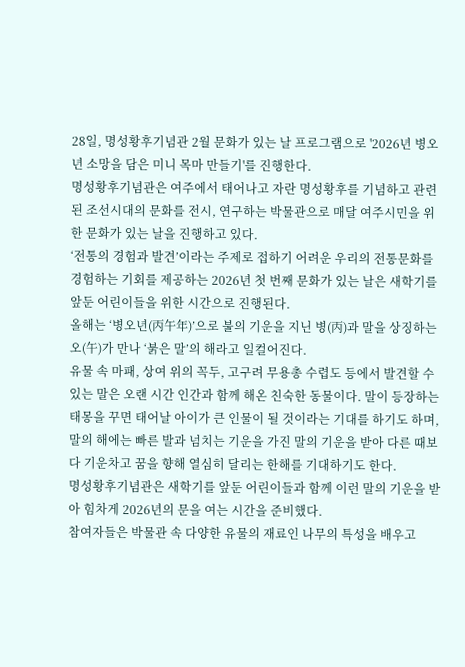28일, 명성황후기념관 2월 문화가 있는 날 프로그램으로 '2026년 병오년 소망을 담은 미니 목마 만들기'를 진행한다.
명성황후기념관은 여주에서 태어나고 자란 명성황후를 기념하고 관련된 조선시대의 문화를 전시, 연구하는 박물관으로 매달 여주시민을 위한 문화가 있는 날을 진행하고 있다.
‘전통의 경험과 발견’이라는 주제로 접하기 어려운 우리의 전통문화를 경험하는 기회를 제공하는 2026년 첫 번째 문화가 있는 날은 새학기를 앞둔 어린이들을 위한 시간으로 진행된다.
올해는 ‘병오년(丙午年)’으로 불의 기운을 지닌 병(丙)과 말을 상징하는 오(午)가 만나 ‘붉은 말’의 해라고 일컬어진다.
유물 속 마패, 상여 위의 꼭두, 고구려 무용총 수렵도 등에서 발견할 수 있는 말은 오랜 시간 인간과 함께 해온 친숙한 동물이다. 말이 등장하는 태몽을 꾸면 태어날 아이가 큰 인물이 될 것이라는 기대를 하기도 하며, 말의 해에는 빠른 발과 넘치는 기운을 가진 말의 기운을 받아 다른 때보다 기운차고 꿈을 향해 열심히 달리는 한해를 기대하기도 한다.
명성황후기념관은 새학기를 앞둔 어린이들과 함께 이런 말의 기운을 받아 힘차게 2026년의 문을 여는 시간을 준비했다.
참여자들은 박물관 속 다양한 유물의 재료인 나무의 특성을 배우고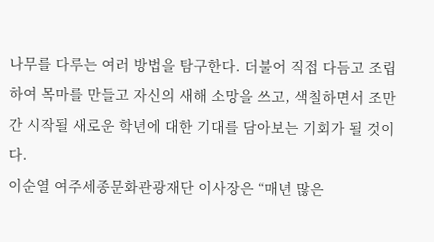나무를 다루는 여러 방법을 탐구한다. 더불어 직접 다듬고 조립하여 목마를 만들고 자신의 새해 소망을 쓰고, 색칠하면서 조만간 시작될 새로운 학년에 대한 기대를 담아보는 기회가 될 것이다.
이순열 여주세종문화관광재단 이사장은 “매년 많은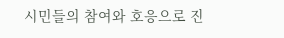시민들의 참여와 호응으로 진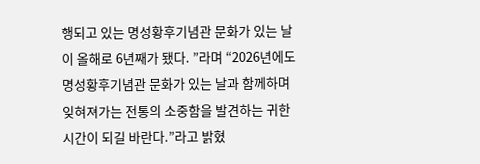행되고 있는 명성황후기념관 문화가 있는 날이 올해로 6년째가 됐다. ”라며 “2026년에도 명성황후기념관 문화가 있는 날과 함께하며 잊혀져가는 전통의 소중함을 발견하는 귀한 시간이 되길 바란다.”라고 밝혔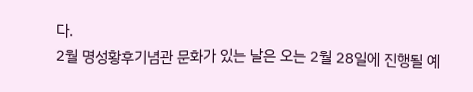다.
2월 명성황후기념관 문화가 있는 날은 오는 2월 28일에 진행될 예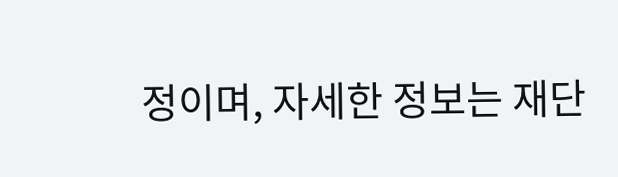정이며, 자세한 정보는 재단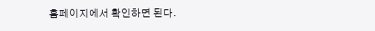홈페이지에서 확인하면 된다.